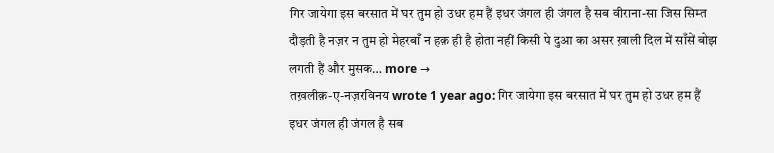गिर जायेगा इस बरसात में घर तुम हो उधर हम हैं इधर जंगल ही जंगल है सब वीराना-सा जिस सिम्त दौड़ती है नज़र न तुम हो मेहरबाँ न हक़ ही है होता नहीं किसी पे दुआ का असर ख़ाली दिल में साँसें बोझ लगती हैं और मुसक… more →
तख़लीक़-ए-नज़रविनय wrote 1 year ago: गिर जायेगा इस बरसात में घर तुम हो उधर हम हैं इधर जंगल ही जंगल है सब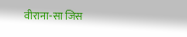वीराना-सा जिस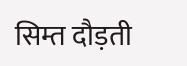सिम्त दौड़ती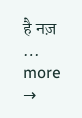है नज़ … more →